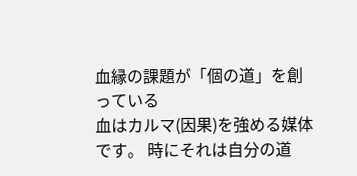血縁の課題が「個の道」を創っている
血はカルマ(因果)を強める媒体です。 時にそれは自分の道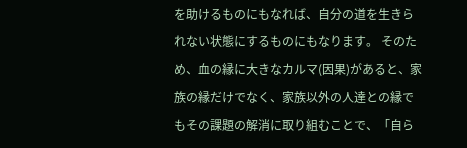を助けるものにもなれば、自分の道を生きられない状態にするものにもなります。 そのため、血の縁に大きなカルマ(因果)があると、家族の縁だけでなく、家族以外の人達との縁でもその課題の解消に取り組むことで、「自ら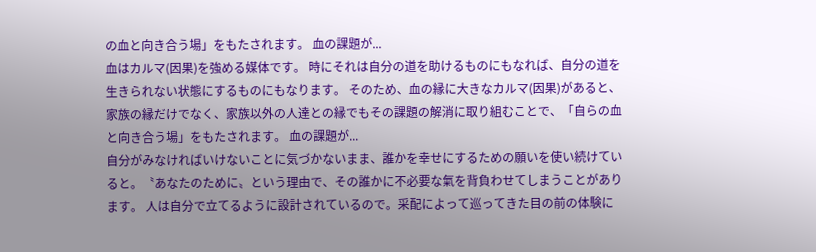の血と向き合う場」をもたされます。 血の課題が...
血はカルマ(因果)を強める媒体です。 時にそれは自分の道を助けるものにもなれば、自分の道を生きられない状態にするものにもなります。 そのため、血の縁に大きなカルマ(因果)があると、家族の縁だけでなく、家族以外の人達との縁でもその課題の解消に取り組むことで、「自らの血と向き合う場」をもたされます。 血の課題が...
自分がみなければいけないことに気づかないまま、誰かを幸せにするための願いを使い続けていると。〝あなたのために〟という理由で、その誰かに不必要な氣を背負わせてしまうことがあります。 人は自分で立てるように設計されているので。采配によって巡ってきた目の前の体験に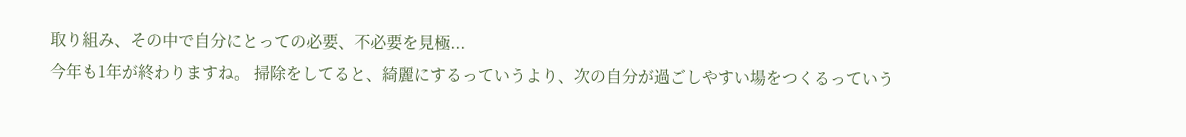取り組み、その中で自分にとっての必要、不必要を見極...
今年も1年が終わりますね。 掃除をしてると、綺麗にするっていうより、次の自分が過ごしやすい場をつくるっていう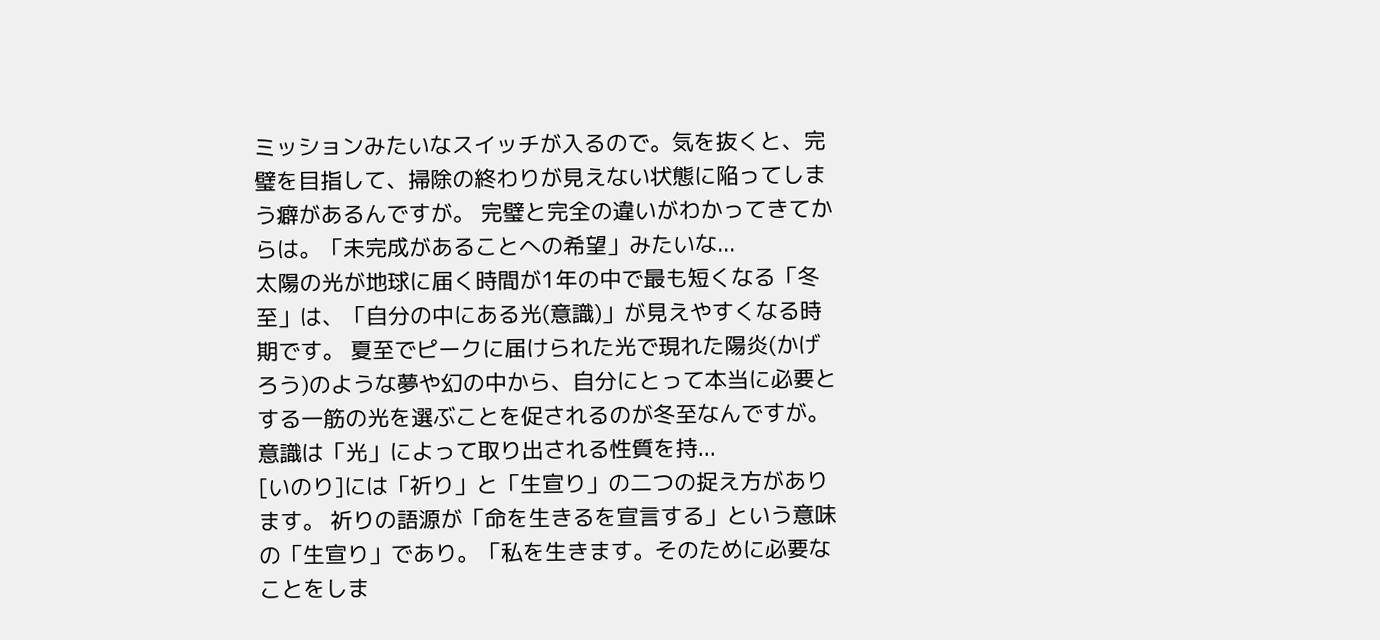ミッションみたいなスイッチが入るので。気を抜くと、完璧を目指して、掃除の終わりが見えない状態に陥ってしまう癖があるんですが。 完璧と完全の違いがわかってきてからは。「未完成があることへの希望」みたいな...
太陽の光が地球に届く時間が1年の中で最も短くなる「冬至」は、「自分の中にある光(意識)」が見えやすくなる時期です。 夏至でピークに届けられた光で現れた陽炎(かげろう)のような夢や幻の中から、自分にとって本当に必要とする一筋の光を選ぶことを促されるのが冬至なんですが。 意識は「光」によって取り出される性質を持...
[いのり]には「祈り」と「生宣り」の二つの捉え方があります。 祈りの語源が「命を生きるを宣言する」という意味の「生宣り」であり。「私を生きます。そのために必要なことをしま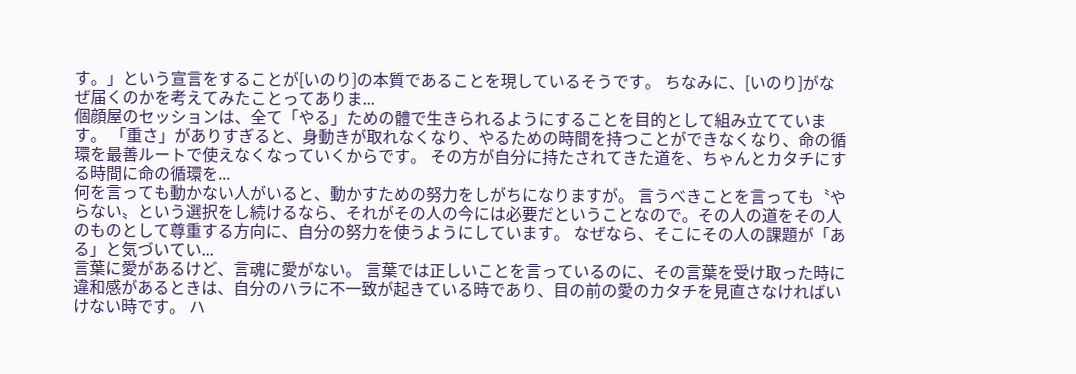す。」という宣言をすることが[いのり]の本質であることを現しているそうです。 ちなみに、[いのり]がなぜ届くのかを考えてみたことってありま...
個顔屋のセッションは、全て「やる」ための體で生きられるようにすることを目的として組み立てています。 「重さ」がありすぎると、身動きが取れなくなり、やるための時間を持つことができなくなり、命の循環を最善ルートで使えなくなっていくからです。 その方が自分に持たされてきた道を、ちゃんとカタチにする時間に命の循環を...
何を言っても動かない人がいると、動かすための努力をしがちになりますが。 言うべきことを言っても〝やらない〟という選択をし続けるなら、それがその人の今には必要だということなので。その人の道をその人のものとして尊重する方向に、自分の努力を使うようにしています。 なぜなら、そこにその人の課題が「ある」と気づいてい...
言葉に愛があるけど、言魂に愛がない。 言葉では正しいことを言っているのに、その言葉を受け取った時に違和感があるときは、自分のハラに不一致が起きている時であり、目の前の愛のカタチを見直さなければいけない時です。 ハ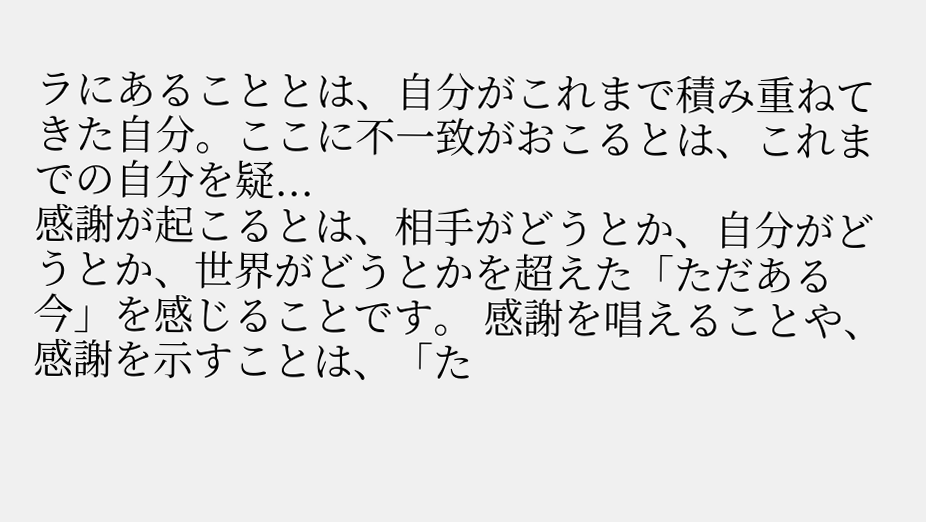ラにあることとは、自分がこれまで積み重ねてきた自分。ここに不一致がおこるとは、これまでの自分を疑...
感謝が起こるとは、相手がどうとか、自分がどうとか、世界がどうとかを超えた「ただある今」を感じることです。 感謝を唱えることや、感謝を示すことは、「た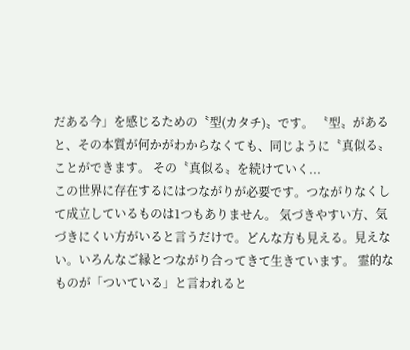だある今」を感じるための〝型(カタチ)〟です。 〝型〟があると、その本質が何かがわからなくても、同じように〝真似る〟ことができます。 その〝真似る〟を続けていく...
この世界に存在するにはつながりが必要です。つながりなくして成立しているものは1つもありません。 気づきやすい方、気づきにくい方がいると言うだけで。どんな方も見える。見えない。いろんなご縁とつながり合ってきて生きています。 霊的なものが「ついている」と言われると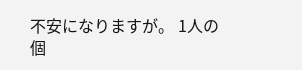不安になりますが。 1人の個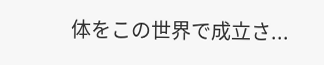体をこの世界で成立さ...